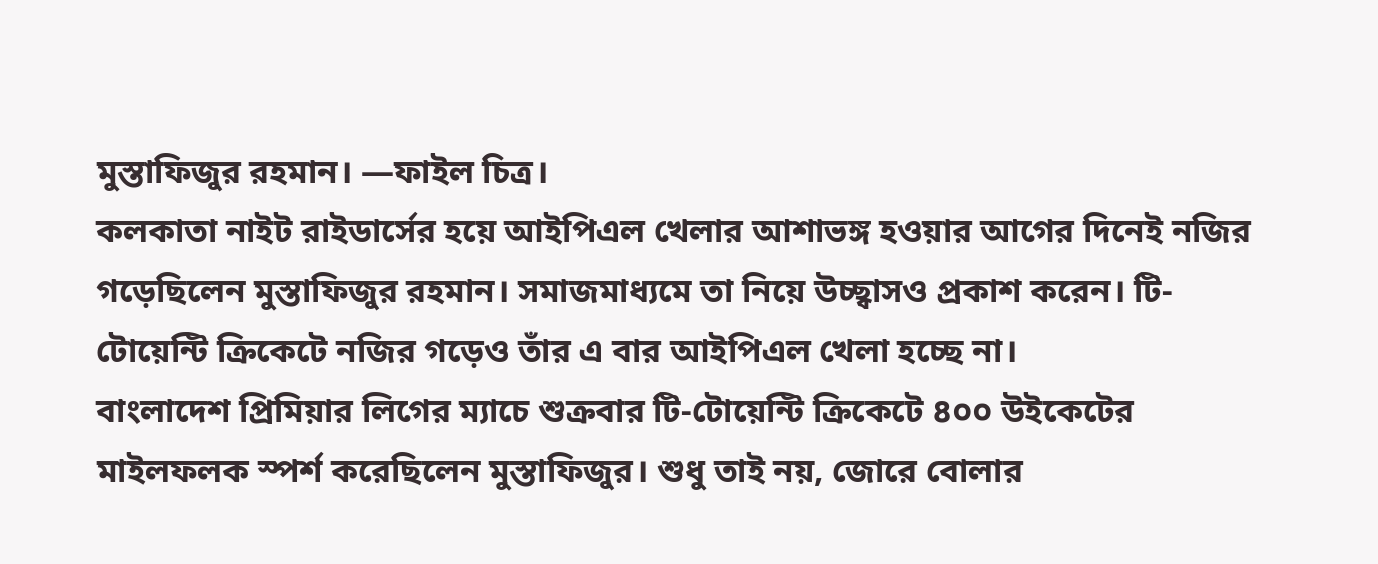মুস্তাফিজুর রহমান। —ফাইল চিত্র।
কলকাতা নাইট রাইডার্সের হয়ে আইপিএল খেলার আশাভঙ্গ হওয়ার আগের দিনেই নজির গড়েছিলেন মুস্তাফিজুর রহমান। সমাজমাধ্যমে তা নিয়ে উচ্ছ্বাসও প্রকাশ করেন। টি-টোয়েন্টি ক্রিকেটে নজির গড়েও তাঁর এ বার আইপিএল খেলা হচ্ছে না।
বাংলাদেশ প্রিমিয়ার লিগের ম্যাচে শুক্রবার টি-টোয়েন্টি ক্রিকেটে ৪০০ উইকেটের মাইলফলক স্পর্শ করেছিলেন মুস্তাফিজুর। শুধু তাই নয়, জোরে বোলার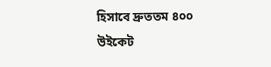হিসাবে দ্রুততম ৪০০ উইকেট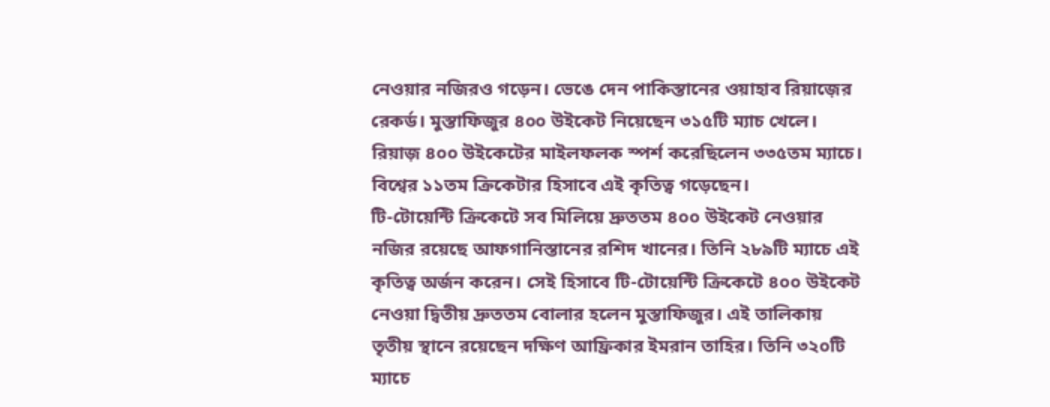নেওয়ার নজিরও গড়েন। ভেঙে দেন পাকিস্তানের ওয়াহাব রিয়াজ়ের রেকর্ড। মুস্তাফিজুর ৪০০ উইকেট নিয়েছেন ৩১৫টি ম্যাচ খেলে। রিয়াজ় ৪০০ উইকেটের মাইলফলক স্পর্শ করেছিলেন ৩৩৫তম ম্যাচে। বিশ্বের ১১তম ক্রিকেটার হিসাবে এই কৃতিত্ব গড়েছেন।
টি-টোয়েন্টি ক্রিকেটে সব মিলিয়ে দ্রুততম ৪০০ উইকেট নেওয়ার নজির রয়েছে আফগানিস্তানের রশিদ খানের। তিনি ২৮৯টি ম্যাচে এই কৃতিত্ব অর্জন করেন। সেই হিসাবে টি-টোয়েন্টি ক্রিকেটে ৪০০ উইকেট নেওয়া দ্বিতীয় দ্রুততম বোলার হলেন মুস্তাফিজুর। এই তালিকায় তৃতীয় স্থানে রয়েছেন দক্ষিণ আফ্রিকার ইমরান তাহির। তিনি ৩২০টি ম্যাচে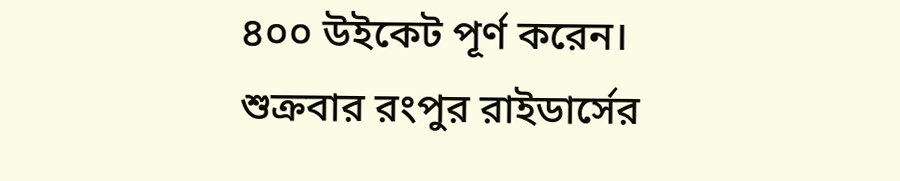৪০০ উইকেট পূর্ণ করেন।
শুক্রবার রংপুর রাইডার্সের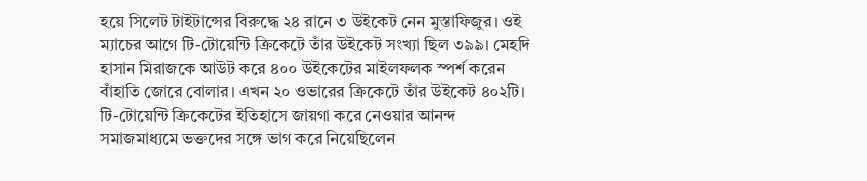হয়ে সিলেট টাইটান্সের বিরুদ্ধে ২৪ রানে ৩ উইকেট নেন মুস্তাফিজুর। ওই ম্যাচের আগে টি-টোয়েন্টি ক্রিকেটে তাঁর উইকেট সংখ্যা ছিল ৩৯৯। মেহদি হাসান মিরাজকে আউট করে ৪০০ উইকেটের মাইলফলক স্পর্শ করেন বাঁহাতি জোরে বোলার। এখন ২০ ওভারের ক্রিকেটে তাঁর উইকেট ৪০২টি।
টি-টোয়েন্টি ক্রিকেটের ইতিহাসে জায়গা করে নেওয়ার আনন্দ সমাজমাধ্যমে ভক্তদের সঙ্গে ভাগ করে নিয়েছিলেন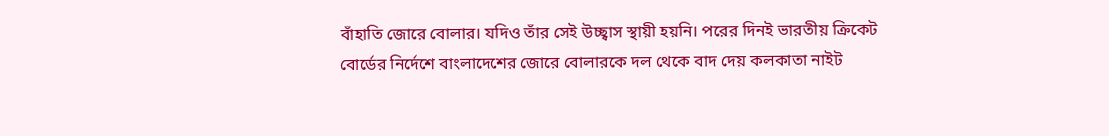বাঁহাতি জোরে বোলার। যদিও তাঁর সেই উচ্ছ্বাস স্থায়ী হয়নি। পরের দিনই ভারতীয় ক্রিকেট বোর্ডের নির্দেশে বাংলাদেশের জোরে বোলারকে দল থেকে বাদ দেয় কলকাতা নাইট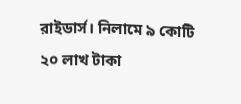রাইডার্স। নিলামে ৯ কোটি ২০ লাখ টাকা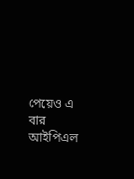পেয়েও এ বার আইপিএল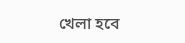খেলা হবে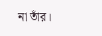না তাঁর।